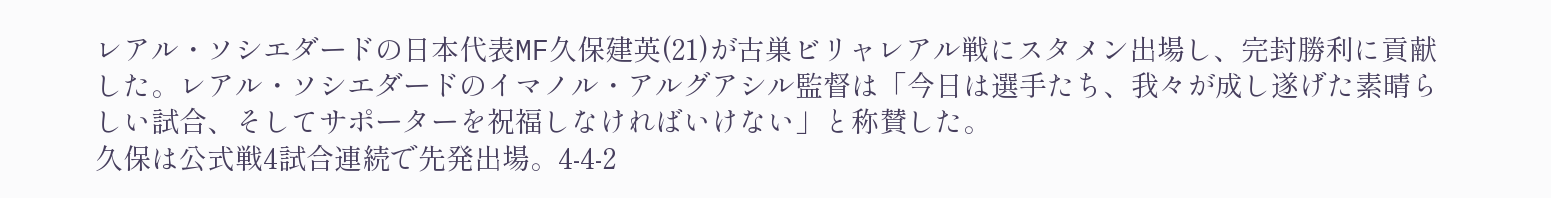レアル・ソシエダードの日本代表MF久保建英(21)が古巣ビリャレアル戦にスタメン出場し、完封勝利に貢献した。レアル・ソシエダードのイマノル・アルグアシル監督は「今日は選手たち、我々が成し遂げた素晴らしい試合、そしてサポーターを祝福しなければいけない」と称賛した。
久保は公式戦4試合連続で先発出場。4-4-2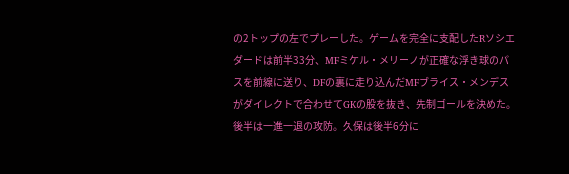の2トップの左でプレーした。ゲームを完全に支配したRソシエダードは前半33分、MFミケル・メリーノが正確な浮き球のパスを前線に送り、DFの裏に走り込んだMFブライス・メンデスがダイレクトで合わせてGKの股を抜き、先制ゴールを決めた。
後半は一進一退の攻防。久保は後半6分に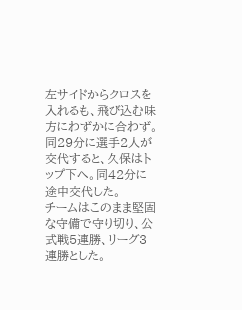左サイドからクロスを入れるも、飛び込む味方にわずかに合わず。同29分に選手2人が交代すると、久保はトップ下へ。同42分に途中交代した。
チームはこのまま堅固な守備で守り切り、公式戦5連勝、リーグ3連勝とした。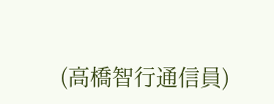(高橋智行通信員)